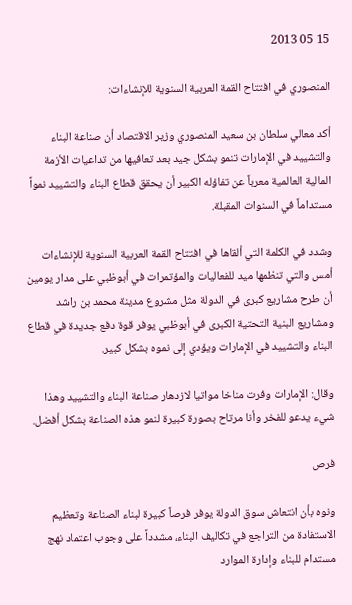15 05 2013

المنصوري في افتتاح القمة العربية السنوية للإنشاءات:

أكد معالي سلطان بن سعيد المنصوري وزير الاقتصاد أن صناعة البناء والتشييد في الإمارات تنمو بشكل جيد بعد تعافيها من تداعيات الأزمة المالية العالمية معرباً عن تفاؤله الكبير أن يحقق قطاع البناء والتشييد نمواً مستداماً في السنوات المقبلة.

وشدد في الكلمة التي ألقاها في افتتاح القمة العربية السنوية للإنشاءات أمس والتي تنظمها ميد للفعاليات والمؤتمرات في أبوظبي على مدار يومين أن طرح مشاريع كبرى في الدولة مثل مشروع مدينة محمد بن راشد ومشاريع البنية التحتية الكبرى في أبوظبي يوفر قوة دفع جديدة في قطاع البناء والتشييد في الإمارات ويؤدي إلى نموه بشكل كبير.

وقال: الإمارات وفرت مناخا مواتيا لازدهار صناعة البناء والتشييد وهذا شيء يدعو للفخر وأنا مرتاح بصورة كبيرة لنمو هذه الصناعة بشكل أفضل.

فرص

ونوه بأن انتعاش سوق الدولة يوفر فرصاً كبيرة لبناء الصناعة وتعظيم الاستفادة من التراجع في تكاليف البناء، مشدداً على وجوب اعتماد نهج مستدام للبناء وإدارة الموارد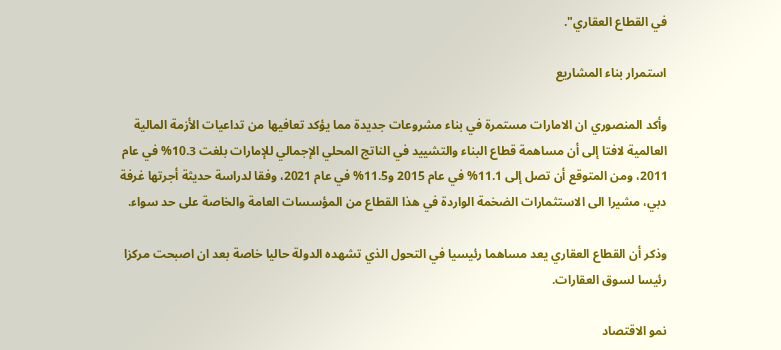في القطاع العقاري".

استمرار بناء المشاريع

وأكد المنصوري ان الامارات مستمرة في بناء مشروعات جديدة مما يؤكد تعافيها من تداعيات الأزمة المالية العالمية لافتا إلى أن مساهمة قطاع البناء والتشييد في الناتج المحلي الإجمالي للإمارات بلغت 10.3% في عام 2011، ومن المتوقع أن تصل إلى 11.1% في عام 2015 و11.5% في عام 2021، وفقا لدراسة حديثة أجرتها غرفة دبي، مشيرا الى الاستثمارات الضخمة الواردة في هذا القطاع من المؤسسات العامة والخاصة على حد سواء.

وذكر أن القطاع العقاري يعد مساهما رئيسيا في التحول الذي تشهده الدولة حاليا خاصة بعد ان اصبحت مركزا رئيسا لسوق العقارات.

نمو الاقتصاد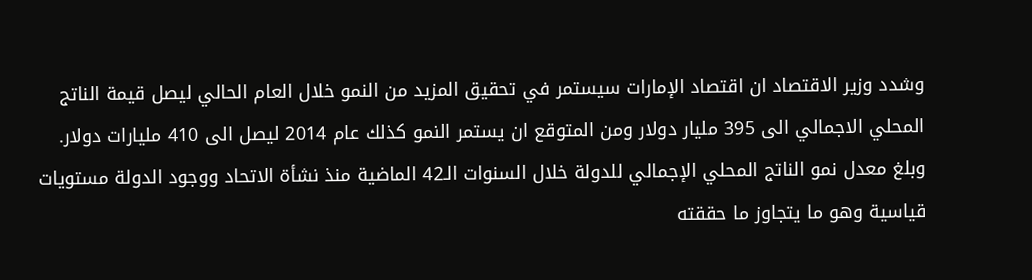وشدد وزير الاقتصاد ان اقتصاد الإمارات سيستمر في تحقيق المزيد من النمو خلال العام الحالي ليصل قيمة الناتج المحلي الاجمالي الى 395 مليار دولار ومن المتوقع ان يستمر النمو كذلك عام 2014 ليصل الى 410 مليارات دولار. وبلغ معدل نمو الناتج المحلي الإجمالي للدولة خلال السنوات الـ42 الماضية منذ نشأة الاتحاد ووجود الدولة مستويات قياسية وهو ما يتجاوز ما حققته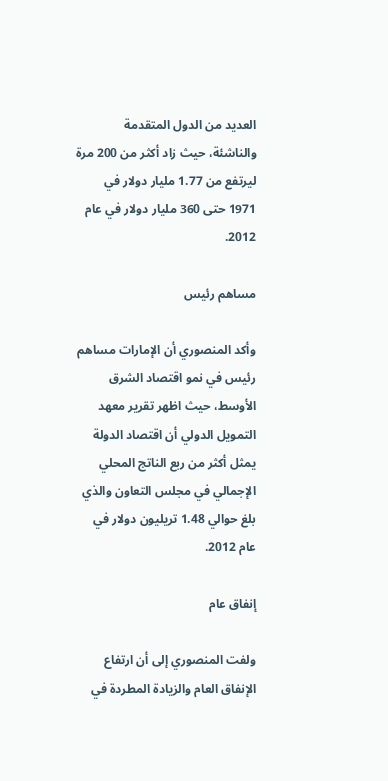العديد من الدول المتقدمة والناشئة، حيث زاد أكثر من 200 مرة ليرتفع من 1.77 مليار دولار في 1971 حتى 360 مليار دولار في عام 2012.

مساهم رئيس

وأكد المنصوري أن الإمارات مساهم رئيس في نمو اقتصاد الشرق الأوسط، حيث اظهر تقرير معهد التمويل الدولي أن اقتصاد الدولة يمثل أكثر من ربع الناتج المحلي الإجمالي في مجلس التعاون والذي بلغ حوالي 1.48 تريليون دولار في عام 2012.

إنفاق عام

ولفت المنصوري إلى أن ارتفاع الإنفاق العام والزيادة المطردة في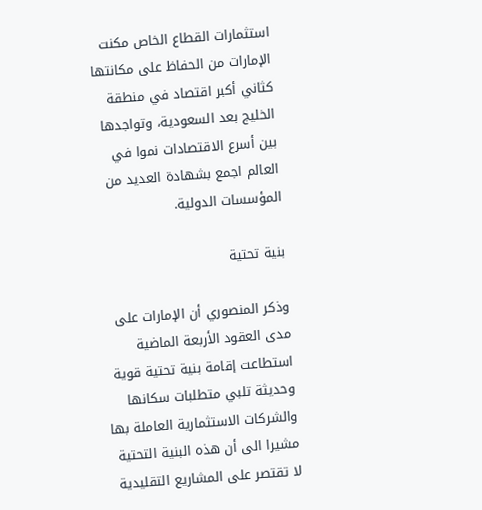استثمارات القطاع الخاص مكنت الإمارات من الحفاظ على مكانتها كثاني أكبر اقتصاد في منطقة الخليج بعد السعودية، وتواجدها بين أسرع الاقتصادات نموا في العالم اجمع بشهادة العديد من المؤسسات الدولية.

بنية تحتية

وذكر المنصوري أن الإمارات على مدى العقود الأربعة الماضية استطاعت إقامة بنية تحتية قوية وحديثة تلبي متطلبات سكانها والشركات الاستثمارية العاملة بها مشيرا الى أن هذه البنية التحتية لا تقتصر على المشاريع التقليدية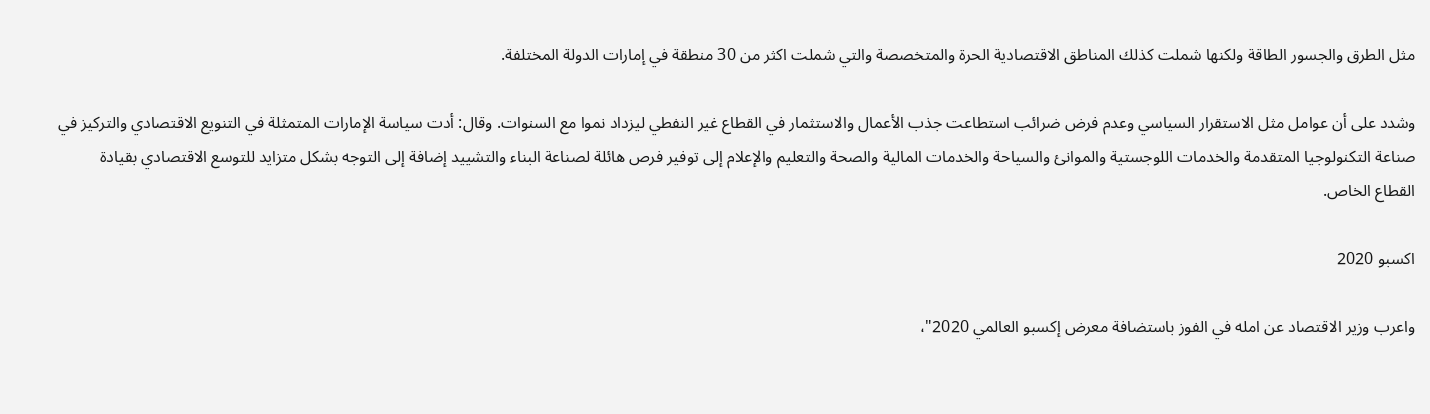مثل الطرق والجسور الطاقة ولكنها شملت كذلك المناطق الاقتصادية الحرة والمتخصصة والتي شملت اكثر من 30 منطقة في إمارات الدولة المختلفة.

وشدد على أن عوامل مثل الاستقرار السياسي وعدم فرض ضرائب استطاعت جذب الأعمال والاستثمار في القطاع غير النفطي ليزداد نموا مع السنوات. وقال: أدت سياسة الإمارات المتمثلة في التنويع الاقتصادي والتركيز في صناعة التكنولوجيا المتقدمة والخدمات اللوجستية والموانئ والسياحة والخدمات المالية والصحة والتعليم والإعلام إلى توفير فرص هائلة لصناعة البناء والتشييد إضافة إلى التوجه بشكل متزايد للتوسع الاقتصادي بقيادة القطاع الخاص.

اكسبو 2020

واعرب وزير الاقتصاد عن امله في الفوز باستضافة معرض إكسبو العالمي 2020"،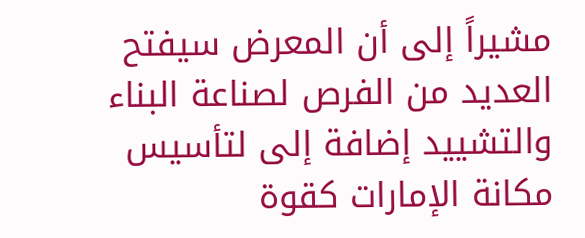مشيراً إلى أن المعرض سيفتح العديد من الفرص لصناعة البناء والتشييد إضافة إلى لتأسيس مكانة الإمارات كقوة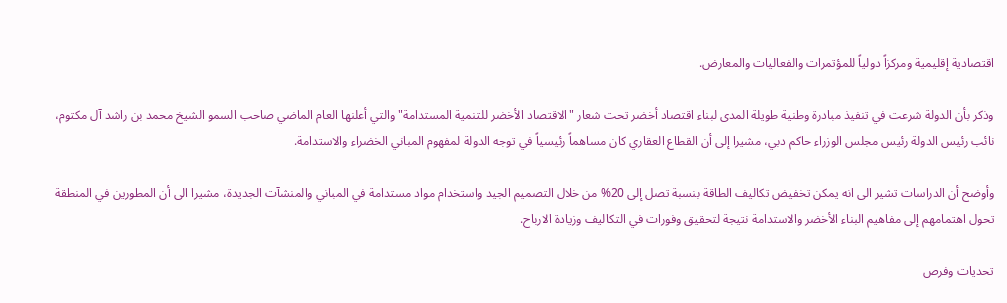اقتصادية إقليمية ومركزاً دولياً للمؤتمرات والفعاليات والمعارض.

وذكر بأن الدولة شرعت في تنفيذ مبادرة وطنية طويلة المدى لبناء اقتصاد أخضر تحت شعار "الاقتصاد الأخضر للتنمية المستدامة" والتي أعلنها العام الماضي صاحب السمو الشيخ محمد بن راشد آل مكتوم، نائب رئيس الدولة رئيس مجلس الوزراء حاكم دبي، مشيرا إلى أن القطاع العقاري كان مساهماً رئيسياً في توجه الدولة لمفهوم المباني الخضراء والاستدامة.

وأوضح أن الدراسات تشير الى انه يمكن تخفيض تكاليف الطاقة بنسبة تصل إلى 20% من خلال التصميم الجيد واستخدام مواد مستدامة في المباني والمنشآت الجديدة، مشيرا الى أن المطورين في المنطقة تحول اهتمامهم إلى مفاهيم البناء الأخضر والاستدامة نتيجة لتحقيق وفورات في التكاليف وزيادة الارباح.

تحديات وفرص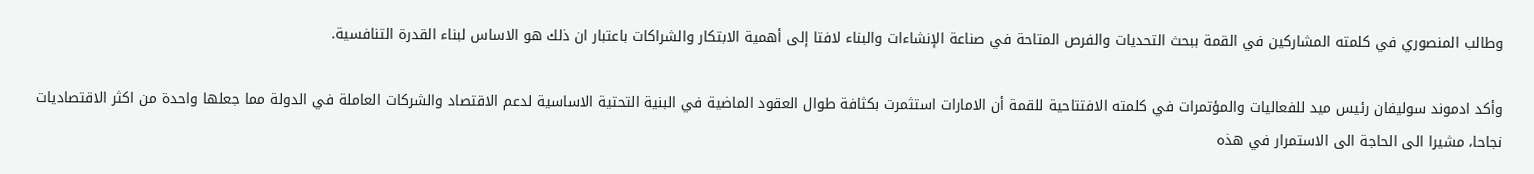وطالب المنصوري في كلمته المشاركين في القمة ببحث التحديات والفرص المتاحة في صناعة الإنشاءات والبناء لافتا إلى أهمية الابتكار والشراكات باعتبار ان ذلك هو الاساس لبناء القدرة التنافسية.

وأكد ادموند سوليفان رئيس ميد للفعاليات والمؤتمرات في كلمته الافتتاحية للقمة أن الامارات استثمرت بكثافة طوال العقود الماضية في البنية التحتية الاساسية لدعم الاقتصاد والشركات العاملة في الدولة مما جعلها واحدة من اكثر الاقتصاديات نجاحا، مشيرا الى الحاجة الى الاستمرار في هذه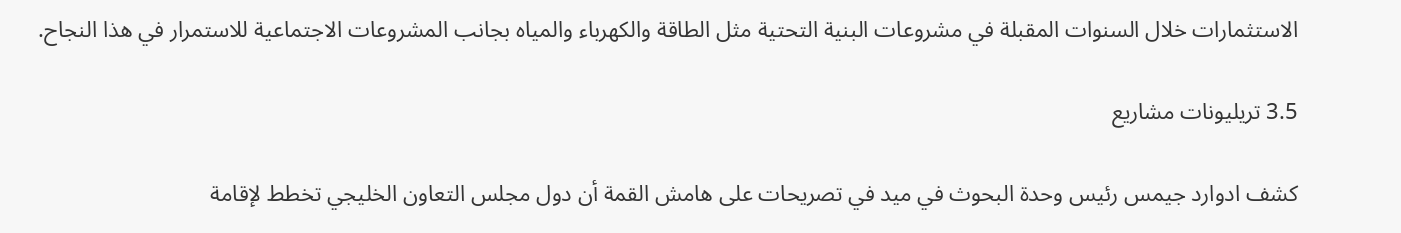الاستثمارات خلال السنوات المقبلة في مشروعات البنية التحتية مثل الطاقة والكهرباء والمياه بجانب المشروعات الاجتماعية للاستمرار في هذا النجاح.

3.5 تريليونات مشاريع

كشف ادوارد جيمس رئيس وحدة البحوث في ميد في تصريحات على هامش القمة أن دول مجلس التعاون الخليجي تخطط لإقامة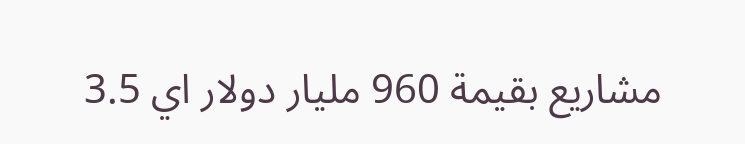مشاريع بقيمة 960 مليار دولار اي 3.5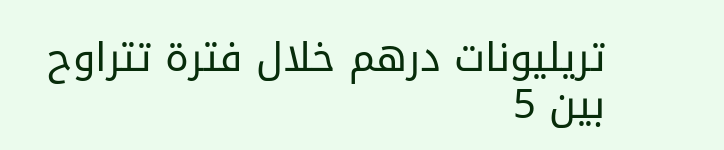تريليونات درهم خلال فترة تتراوح بين 5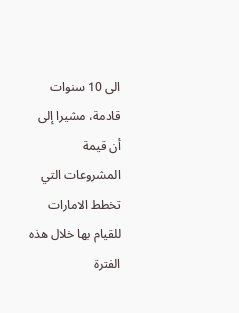الى 10 سنوات قادمة، مشيرا إلى أن قيمة المشروعات التي تخطط الامارات للقيام بها خلال هذه الفترة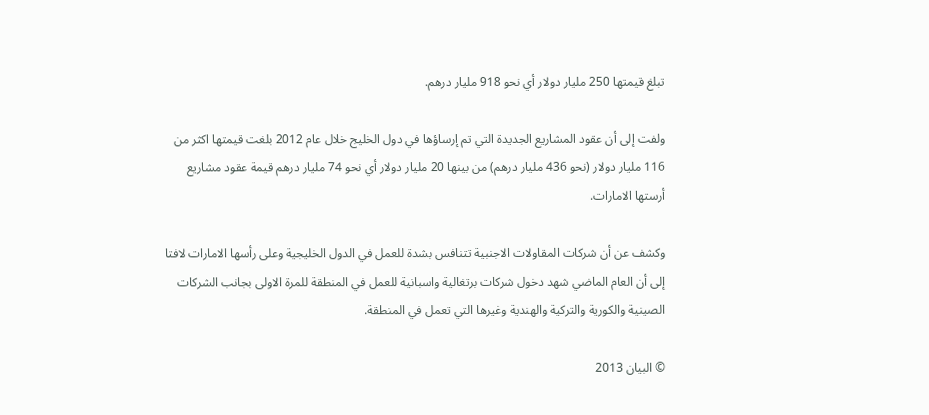تبلغ قيمتها 250 مليار دولار أي نحو 918 مليار درهم.

ولفت إلى أن عقود المشاريع الجديدة التي تم إرساؤها في دول الخليج خلال عام 2012 بلغت قيمتها اكثر من 116 مليار دولار (نحو 436 مليار درهم) من بينها 20 مليار دولار أي نحو 74 مليار درهم قيمة عقود مشاريع أرستها الامارات.

وكشف عن أن شركات المقاولات الاجنبية تتنافس بشدة للعمل في الدول الخليجية وعلى رأسها الامارات لافتا إلى أن العام الماضي شهد دخول شركات برتغالية واسبانية للعمل في المنطقة للمرة الاولى بجانب الشركات الصينية والكورية والتركية والهندية وغيرها التي تعمل في المنطقة.

© البيان 2013